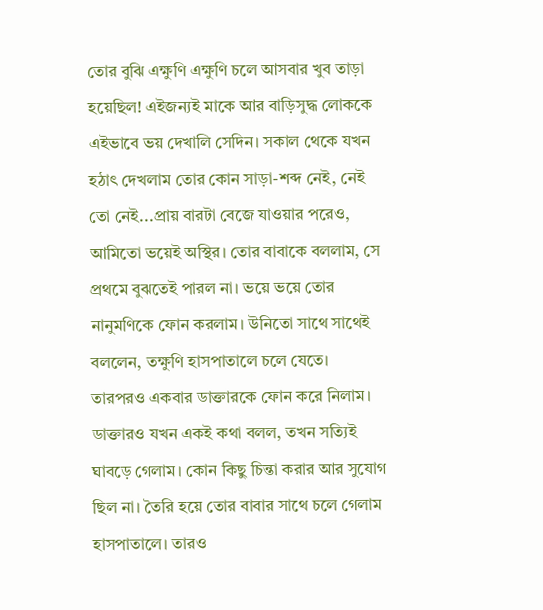তোর বুঝি এক্ষুণি এক্ষুণি চলে আসবার খুব তাড়া হয়েছিল! এইজন্যই মাকে আর বাড়িসুদ্ধ লোককে এইভাবে ভয় দেখালি সেদিন। সকাল থেকে যখন হঠাৎ দেখলাম তোর কোন সাড়া-শব্দ নেই, নেই তো নেই...প্রায় বারটা বেজে যাওয়ার পরেও, আমিতো ভয়েই অস্থির। তোর বাবাকে বললাম, সে প্রথমে বুঝতেই পারল না। ভয়ে ভয়ে তোর নানুমণিকে ফোন করলাম। উনিতো সাথে সাথেই বললেন, তক্ষুণি হাসপাতালে চলে যেতে। তারপরও একবার ডাক্তারকে ফোন করে নিলাম। ডাক্তারও যখন একই কথা বলল, তখন সত্যিই ঘাবড়ে গেলাম। কোন কিছু চিন্তা করার আর সুযোগ ছিল না। তৈরি হয়ে তোর বাবার সাথে চলে গেলাম হাসপাতালে। তারও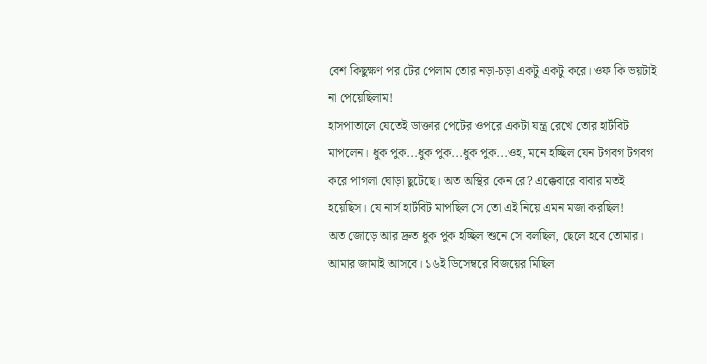বেশ কিছুক্ষণ পর টের পেলাম তোর নড়া-চড়া একটু একটু করে। ওফ কি ভয়টাই না পেয়েছিলাম!
হাসপাতালে যেতেই ডাক্তার পেটের ওপরে একটা যন্ত্র রেখে তোর হার্টবিট মাপলেন। ধুক পুক...ধুক পুক...ধুক পুক...ওহ, মনে হচ্ছিল যেন টগবগ টগবগ করে পাগলা ঘোড়া ছুটেছে। অত অস্থির কেন রে? এক্কেবারে বাবার মতই হয়েছিস। যে নার্স হার্টবিট মাপছিল সে তো এই নিয়ে এমন মজা করছিল!
অত জোড়ে আর দ্রুত ধুক পুক হচ্ছিল শুনে সে বলছিল, ছেলে হবে তোমার। আমার জামাই আসবে। ১৬ই ডিসেম্বরে বিজয়ের মিছিল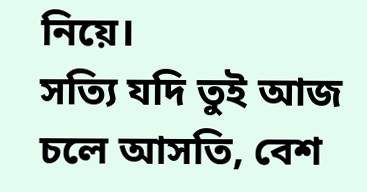নিয়ে।
সত্যি যদি তুই আজ চলে আসতি, বেশ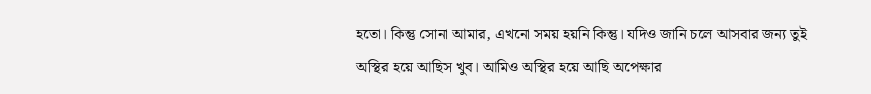হতো। কিন্তু সোনা আমার, এখনো সময় হয়নি কিন্তু। যদিও জানি চলে আসবার জন্য তুই অস্থির হয়ে আছিস খুব। আমিও অস্থির হয়ে আছি অপেক্ষার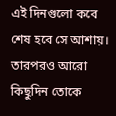এই দিনগুলো কবে শেষ হবে সে আশায়। তারপরও আরো কিছুদিন তোকে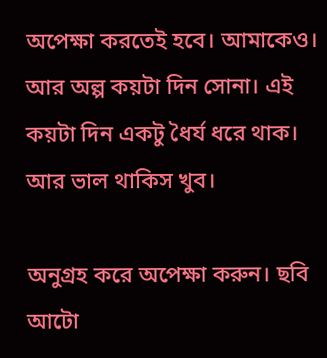অপেক্ষা করতেই হবে। আমাকেও।
আর অল্প কয়টা দিন সোনা। এই কয়টা দিন একটু ধৈর্য ধরে থাক। আর ভাল থাকিস খুব।

অনুগ্রহ করে অপেক্ষা করুন। ছবি আটো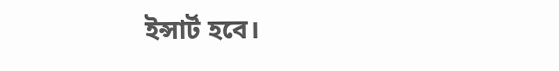ইন্সার্ট হবে।